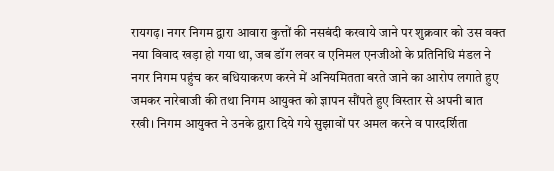रायगढ़। नगर निगम द्वारा आवारा कुत्तों की नसबंदी करवाये जाने पर शुक्रवार को उस वक्त नया विवाद खड़ा हो गया था, जब डॉग लवर व एनिमल एनजीओ के प्रतिनिधि मंडल ने नगर निगम पहुंच कर बधियाकरण करने में अनियमितता बरते जाने का आरोप लगाते हुए जमकर नारेबाजी की तथा निगम आयुक्त को ज्ञापन सौंपते हुए विस्तार से अपनी बात रखी। निगम आयुक्त ने उनके द्वारा दिये गये सुझावों पर अमल करने व पारदर्शिता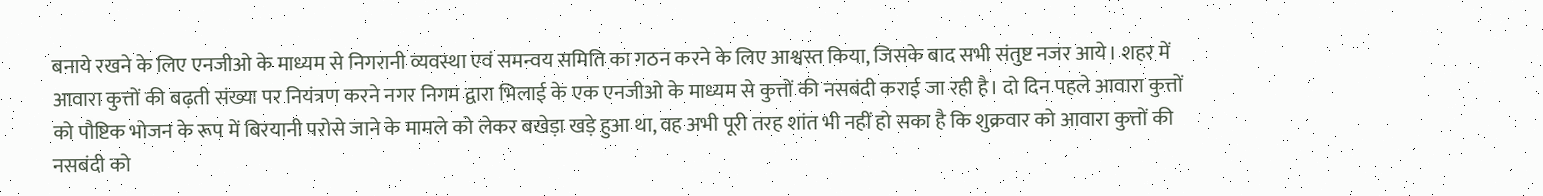बनाये रखने के लिए एनजीओ के माध्यम से निगरानी व्यवस्था एवं समन्वय समिति का गठन करने के लिए आश्वस्त किया, जिसके बाद सभी संतुष्ट नजर आये। शहर में आवारा कुत्तों की बढ़ती संख्या पर नियंत्रण करने नगर निगम द्वारा भिलाई के एक एनजीओ के माध्यम से कुत्तों की नसबंदी कराई जा रही है। दो दिन पहले आवारा कुत्तों को पौष्टिक भोजन के रूप में बिरयानी परोसे जाने के मामले को लेकर बखेड़ा खड़े हुआ था, वह अभी पूरी तरह शांत भी नहीं हो सका है कि शुक्रवार को आवारा कुत्तों की नसबंदी को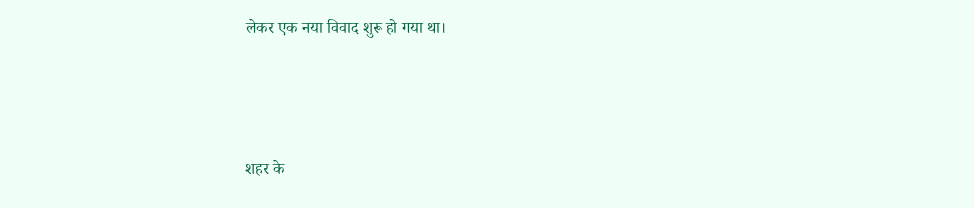लेकर एक नया विवाद शुरू हो गया था।





शहर के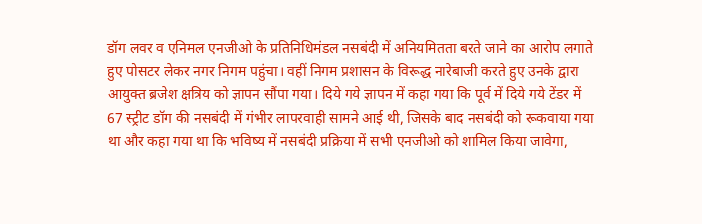डॉग लवर व एनिमल एनजीओ के प्रतिनिधिमंडल नसबंदी में अनियमितता बरते जाने का आरोप लगाते हुए पोसटर लेकर नगर निगम पहुंचा। वहीं निगम प्रशासन के विरूद्ध नारेबाजी करते हुए उनके द्वारा आयुक्त ब्रजेश क्षत्रिय को ज्ञापन सौंपा गया। दिये गये ज्ञापन में कहा गया कि पूर्व में दिये गये टेंडर में 67 स्ट्रीट डॉग की नसबंदी में गंभीर लापरवाही सामने आई थी, जिसके बाद नसबंदी को रूकवाया गया था और कहा गया था कि भविष्य में नसबंदी प्रक्रिया में सभी एनजीओ को शामिल किया जावेगा,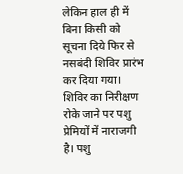लेकिन हाल ही में बिना किसी को सूचना दिये फिर से नसबंदी शिविर प्रारंभ कर दिया गया। शिविर का निरीक्षण रोके जाने पर पशु प्रेमियों में नाराजगी है। पशु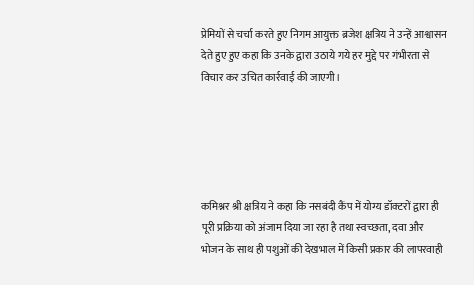प्रेमियों से चर्चा करते हुए निगम आयुक्त ब्रजेश क्षत्रिय ने उन्हें आश्वासन देते हुए हुए कहा कि उनके द्वारा उठाये गये हर मुद्दे पर गंभीरता से विचार कर उचित कार्रवाई की जाएगी।





कमिश्नर श्री क्षत्रिय ने कहा कि नसबंदी कैंप में योग्य डॉक्टरों द्वारा ही पूरी प्रक्रिया को अंजाम दिया जा रहा है तथा स्वच्छता, दवा और भोजन के साथ ही पशुओं की देखभाल में किसी प्रकार की लापरवाही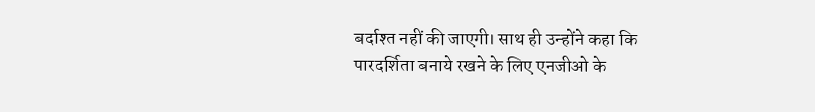बर्दाश्त नहीं की जाएगी। साथ ही उन्होंने कहा कि पारदर्शिता बनाये रखने के लिए एनजीओ के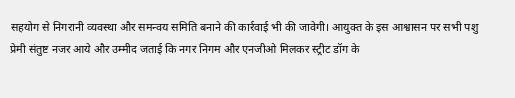सहयोग से निगरानी व्यवस्था और समन्वय समिति बनाने की कार्रवाई भी की जावेगी। आयुक्त के इस आश्वासन पर सभी पशु प्रेमी संतुष्ट नजर आये और उम्मीद जताई कि नगर निगम और एनजीओ मिलकर स्ट्रीट डॉग के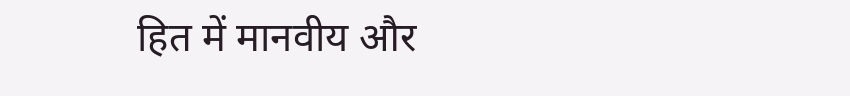हित में मानवीय और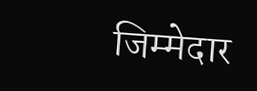जिम्मेदार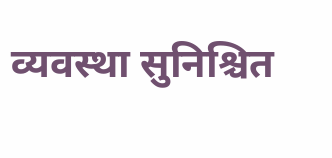व्यवस्था सुनिश्चित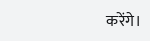करेंगे।